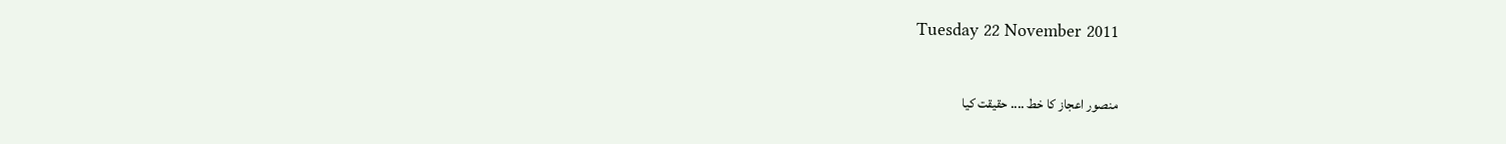Tuesday 22 November 2011

منصور اعجاز کا خط .... حقیقت کیا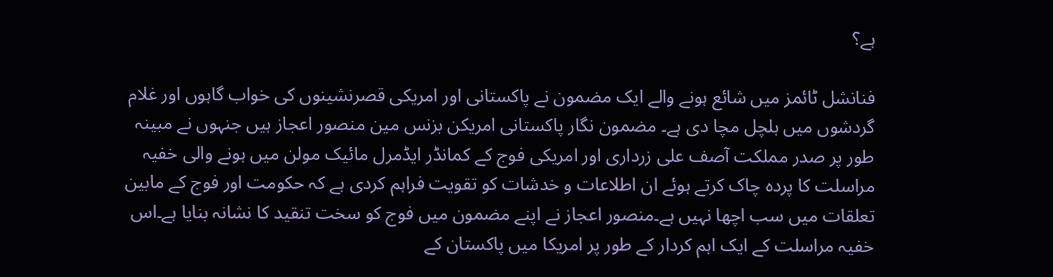ہے؟

فنانشل ٹائمز میں شائع ہونے والے ایک مضمون نے پاکستانی اور امریکی قصرنشینوں کی خواب گاہوں اور غلام گردشوں میں ہلچل مچا دی ہے۔ مضمون نگار پاکستانی امریکن بزنس مین منصور اعجاز ہیں جنہوں نے مبینہ طور پر صدر مملکت آصف علی زرداری اور امریکی فوج کے کمانڈر ایڈمرل مائیک مولن میں ہونے والی خفیہ مراسلت کا پردہ چاک کرتے ہوئے ان اطلاعات و خدشات کو تقویت فراہم کردی ہے کہ حکومت اور فوج کے مابین تعلقات میں سب اچھا نہیں ہے۔منصور اعجاز نے اپنے مضمون میں فوج کو سخت تنقید کا نشانہ بنایا ہے۔اس خفیہ مراسلت کے ایک اہم کردار کے طور پر امریکا میں پاکستان کے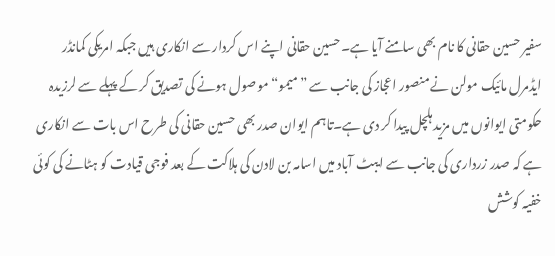سفیر حسین حقانی کا نام بھی سامنے آیا ہے۔حسین حقانی اپنے اس کردار سے انکاری ہیں جبکہ امریکی کمانڈر ایڈمرل مائیک مولن نے منصور اعجاز کی جانب سے ”میمو“ موصول ہونے کی تصدیق کر کے پہلے سے لرزیدہ حکومتی ایوانوں میں مزید ہلچل پیدا کر دی ہے۔تاہم ایوان صدر بھی حسین حقانی کی طرح اس بات سے انکاری ہے کہ صدر زرداری کی جانب سے ایبٹ آباد میں اسامہ بن لادن کی ہلاکت کے بعد فوجی قیادت کو ہٹانے کی کوئی خفیہ کوشش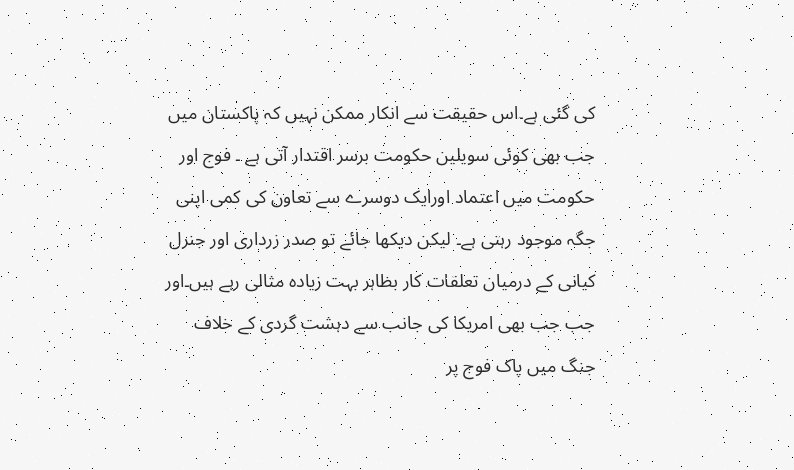کی گئی ہے۔اس حقیقت سے انکار ممکن نہیں کہ پاکستان میں جب بھی کوئی سویلین حکومت برسر اقتدار آتی ہے ۔ فوج اور حکومت میں اعتماد اورایک دوسرے سے تعاون کی کمی اپنی جگہ موجود رہتی ہے۔ لیکن دیکھا جائے تو صدر زرداری اور جنرل کیانی کے درمیان تعلقات کار بظاہر بہت زیادہ مثالی رہے ہیں۔اور جب جب بھی امریکا کی جانب سے دہشت گردی کے خلاف جنگ میں پاک فوج پر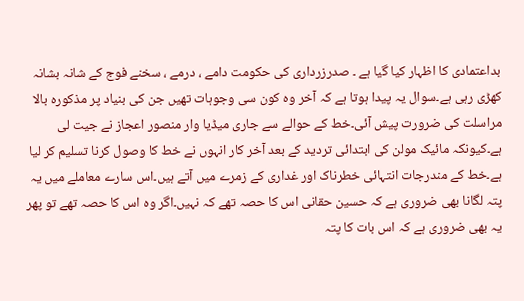بداعتمادی کا اظہار کیا گیا ہے ۔ صدرزرداری کی حکومت دامے ، درمے ، سخنے فوج کے شانہ بشانہ کھڑی رہی ہے۔سوال یہ پیدا ہوتا ہے کہ آخر وہ کون سی وجوہات تھیں جن کی بنیاد پر مذکورہ بالا مراسلت کی ضرورت پیش آئی۔خط کے حوالے سے جاری میڈیا وار منصور اعجاز نے جیت لی ہے۔کیونکہ مائیک مولن کی ابتدائی تردید کے بعد آخر کار انہوں نے خط کا وصول کرنا تسلیم کر لیا ہے۔خط کے مندرجات انتہائی خطرناک اور غداری کے زمرے میں آتے ہیں۔اس سارے معاملے میں یہ پتہ لگانا بھی ضروری ہے کہ حسین حقانی اس کا حصہ تھے کہ نہیں۔اگر وہ اس کا حصہ تھے تو پھر یہ بھی ضروری ہے کہ اس بات کا پتہ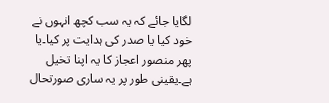لگایا جائے کہ یہ سب کچھ انہوں نے خود کیا یا صدر کی ہدایت پر کیا۔یا پھر منصور اعجاز کا یہ اپنا تخیل ہے۔یقینی طور پر یہ ساری صورتحال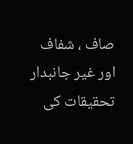صاف ، شفاف اور غیر جانبدار تحقیقات کی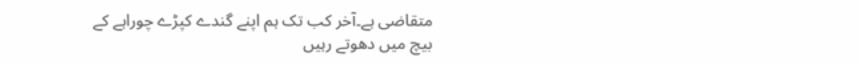متقاضی ہے۔آخر کب تک ہم اپنے گندے کپڑے چوراہے کے بیچ میں دھوتے رہیں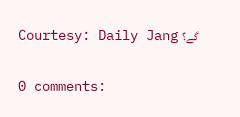گے؟  Courtesy: Daily Jang

0 comments: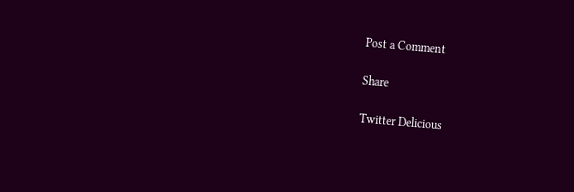Post a Comment

Share

Twitter Delicious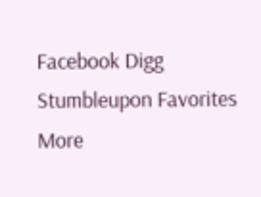Facebook Digg Stumbleupon Favorites More